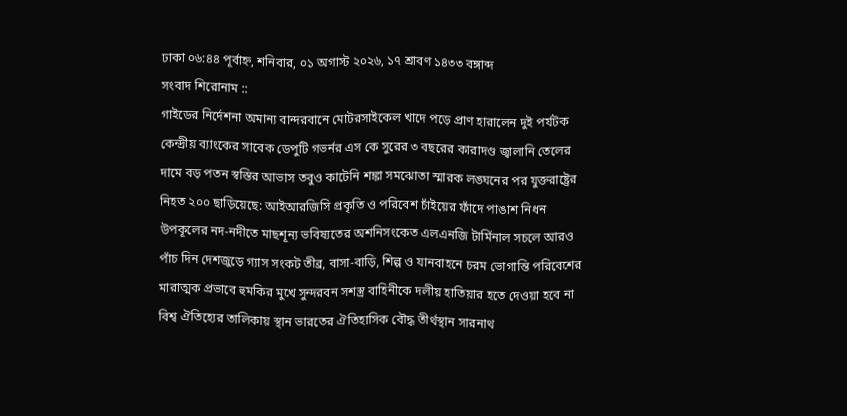ঢাকা ০৬:৪৪ পূর্বাহ্ন, শনিবার, ০১ অগাস্ট ২০২৬, ১৭ শ্রাবণ ১৪৩৩ বঙ্গাব্দ
সংবাদ শিরোনাম ::
গাইডের নির্দেশনা অমান্য বান্দরবানে মোটরসাইকেল খাদে পড়ে প্রাণ হারালেন দুই পর্যটক কেন্দ্রীয় ব্যাংকের সাবেক ডেপুটি গভর্নর এস কে সুরের ৩ বছরের কারাদণ্ড জ্বালানি তেলের দামে বড় পতন স্বস্তির আভাস তবুও কাটেনি শঙ্কা সমঝোতা স্মারক লঙ্ঘনের পর যুক্তরাষ্ট্রের নিহত ২০০ ছাড়িয়েছে: আইআরজিসি প্রকৃতি ও পরিবেশ চাঁইয়ের ফাঁদে পাঙাশ নিধন উপকূলের নদ-নদীতে মাছশূন্য ভবিষ্যতের অশনিসংকেত এলএনজি টার্মিনাল সচলে আরও পাঁচ দিন দেশজুড়ে গ্যাস সংকট তীব্র, বাসা-বাড়ি, শিল্প ও যানবাহনে চরম ভোগান্তি পরিবেশের মারাত্মক প্রভাবে হুমকির মুখে সুন্দরবন সশস্ত্র বাহিনীকে দলীয় হাতিয়ার হতে দেওয়া হবে না বিশ্ব ঐতিহ্যের তালিকায় স্থান ভারতের ঐতিহাসিক বৌদ্ধ তীর্থস্থান সারনাথ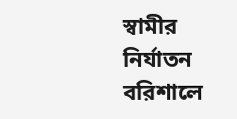স্বামীর নির্যাতন বরিশালে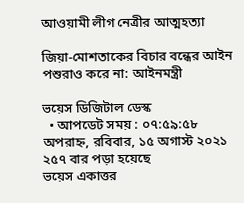আওয়ামী লীগ নেত্রীর আত্মহত্যা

জিয়া-মোশতাকের বিচার বন্ধের আইন পশুরাও করে না: আইনমন্ত্রী

ভয়েস ডিজিটাল ডেস্ক
  • আপডেট সময় : ০৭:৫৯:৫৮ অপরাহ্ন, রবিবার, ১৫ অগাস্ট ২০২১ ২৫৭ বার পড়া হয়েছে
ভয়েস একাত্তর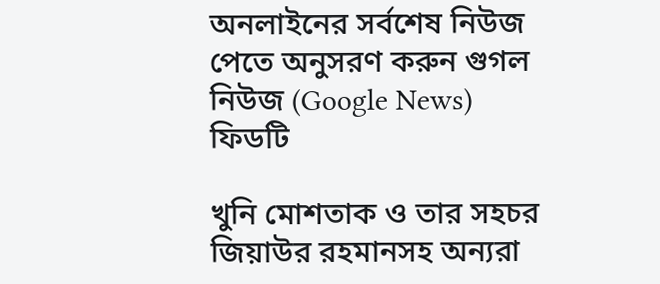অনলাইনের সর্বশেষ নিউজ পেতে অনুসরণ করুন গুগল নিউজ (Google News) ফিডটি

খুনি মোশতাক ও তার সহচর জিয়াউর রহমানসহ অন্যরা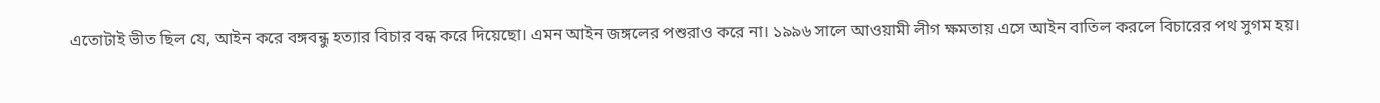এতোটাই ভীত ছিল যে, আইন করে বঙ্গবন্ধু হত্যার বিচার বন্ধ করে দিয়েছো। এমন আইন জঙ্গলের পশুরাও করে না। ১৯৯৬ সালে আওয়ামী লীগ ক্ষমতায় এসে আইন বাতিল করলে বিচারের পথ সুগম হয়।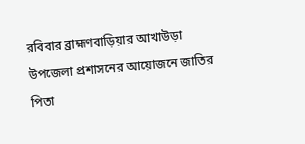রবিবার ব্রাহ্মণবাড়িয়ার আখাউড়া উপজেলা প্রশাসনের আয়োজনে জাতির পিতা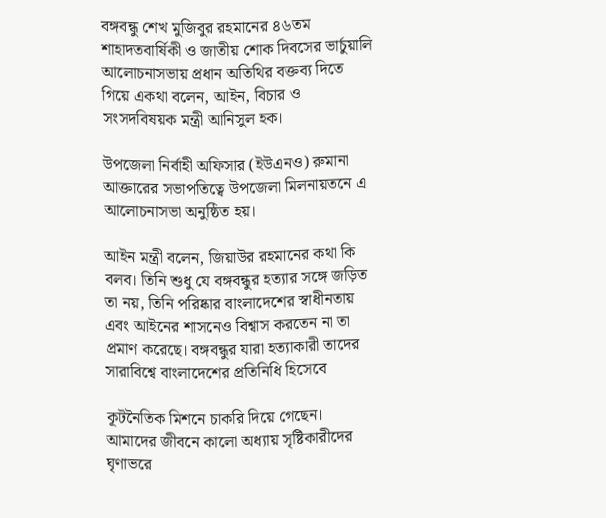বঙ্গবন্ধু শেখ মুজিবুর রহমানের ৪৬তম শাহাদতবার্ষিকী ও জাতীয় শোক দিবসের ভার্চুয়ালি আলোচনাসভায় প্রধান অতিথির বক্তব্য দিতে গিয়ে একথা বলেন, আইন, বিচার ও সংসদবিষয়ক মন্ত্রী আনিসুল হক।

উপজেলা নির্বাহী অফিসার (ইউএনও) রুমানা আক্তারের সভাপতিত্বে উপজেলা মিলনায়তনে এ আলোচনাসভা অনুষ্ঠিত হয়।

আইন মন্ত্রী বলেন, জিয়াউর রহমানের কথা কি বলব। তিনি শুধু যে বঙ্গবন্ধুর হত্যার সঙ্গে জড়িত তা নয়, তিনি পরিষ্কার বাংলাদেশের স্বাধীনতায় এবং আইনের শাসনেও বিশ্বাস করতেন না তা প্রমাণ করেছে। বঙ্গবন্ধুর যারা হত্যাকারী তাদের সারাবিশ্বে বাংলাদেশের প্রতিনিধি হিসেবে

কূটনৈতিক মিশনে চাকরি দিয়ে গেছেন। আমাদের জীবনে কালো অধ্যায় সৃষ্টিকারীদের ঘৃণাভরে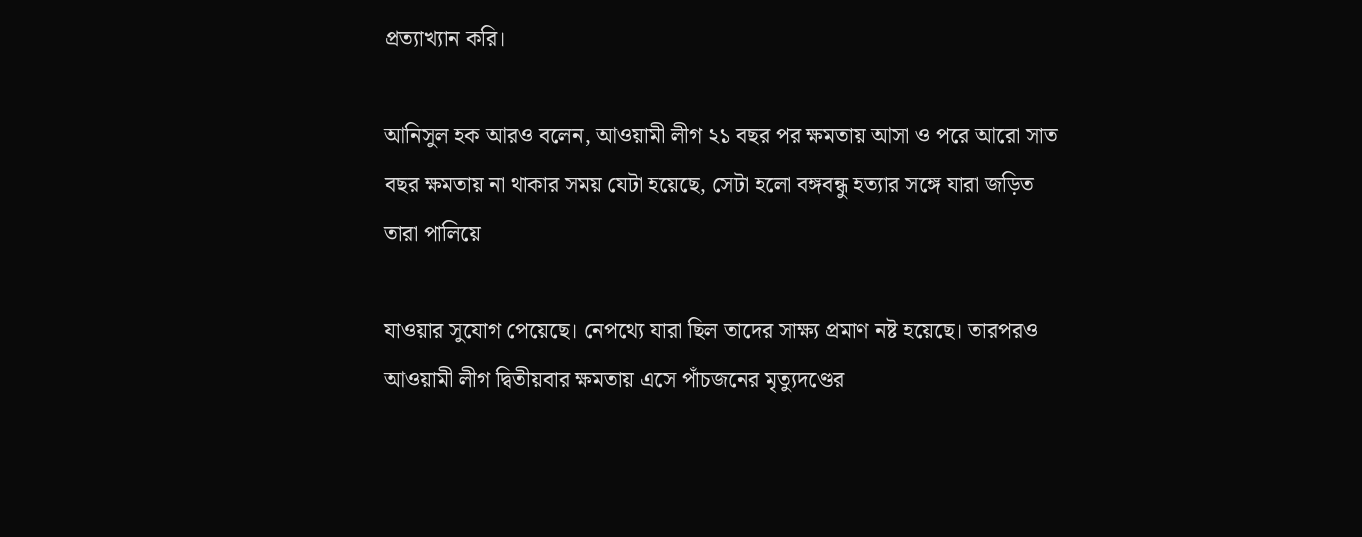প্রত্যাখ্যান করি।

আনিসুল হক আরও বলেন, আওয়ামী লীগ ২১ বছর পর ক্ষমতায় আসা ও পরে আরো সাত বছর ক্ষমতায় না থাকার সময় যেটা হয়েছে, সেটা হলো বঙ্গবন্ধু হত্যার সঙ্গে যারা জড়িত তারা পালিয়ে

যাওয়ার সুযোগ পেয়েছে। নেপথ্যে যারা ছিল তাদের সাক্ষ্য প্রমাণ নষ্ট হয়েছে। তারপরও আওয়ামী লীগ দ্বিতীয়বার ক্ষমতায় এসে পাঁচজনের মৃত্যুদণ্ডের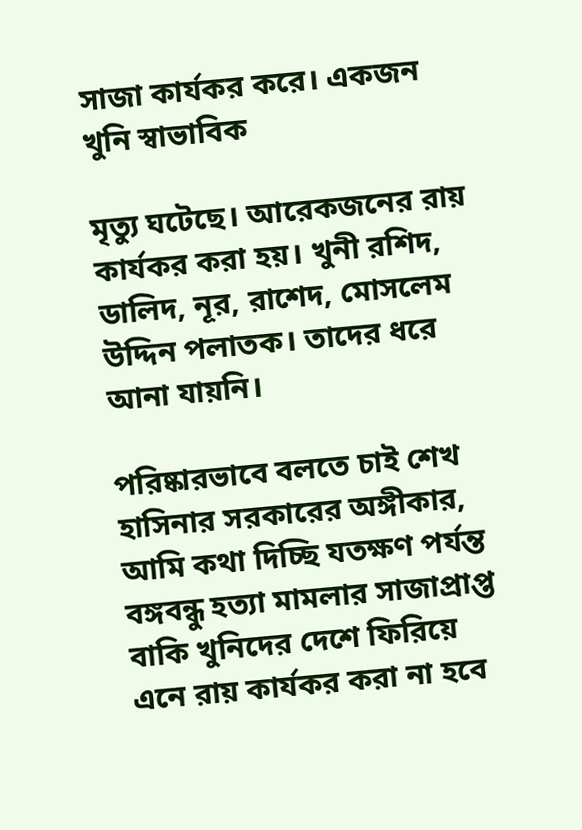সাজা কার্যকর করে। একজন খুনি স্বাভাবিক

মৃত্যু ঘটেছে। আরেকজনের রায় কার্যকর করা হয়। খুনী রশিদ, ডালিদ, নূর, রাশেদ, মোসলেম উদ্দিন পলাতক। তাদের ধরে আনা যায়নি।

পরিষ্কারভাবে বলতে চাই শেখ হাসিনার সরকারের অঙ্গীকার, আমি কথা দিচ্ছি যতক্ষণ পর্যন্ত বঙ্গবন্ধু হত্যা মামলার সাজাপ্রাপ্ত বাকি খুনিদের দেশে ফিরিয়ে এনে রায় কার্যকর করা না হবে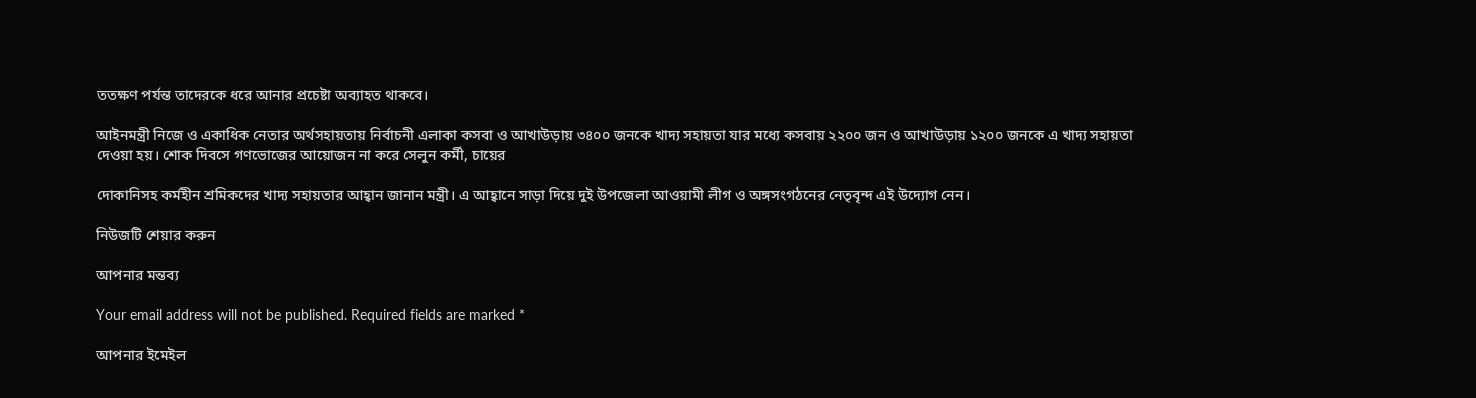ততক্ষণ পর্যন্ত তাদেরকে ধরে আনার প্রচেষ্টা অব্যাহত থাকবে।

আইনমন্ত্রী নিজে ও একাধিক নেতার অর্থসহায়তায় নির্বাচনী এলাকা কসবা ও আখাউড়ায় ৩৪০০ জনকে খাদ্য সহায়তা যার মধ্যে কসবায় ২২০০ জন ও আখাউড়ায় ১২০০ জনকে এ খাদ্য সহায়তা দেওয়া হয়। শোক দিবসে গণভোজের আয়োজন না করে সেলুন কর্মী, চায়ের

দোকানিসহ কর্মহীন শ্রমিকদের খাদ্য সহায়তার আহ্বান জানান মন্ত্রী। এ আহ্বানে সাড়া দিয়ে দুই উপজেলা আওয়ামী লীগ ও অঙ্গসংগঠনের নেতৃবৃন্দ এই উদ্যোগ নেন।

নিউজটি শেয়ার করুন

আপনার মন্তব্য

Your email address will not be published. Required fields are marked *

আপনার ইমেইল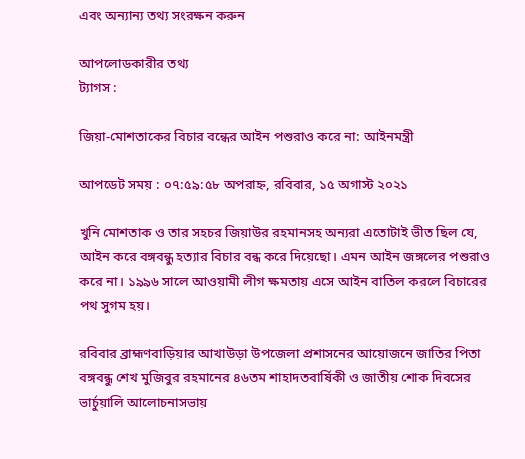এবং অন্যান্য তথ্য সংরক্ষন করুন

আপলোডকারীর তথ্য
ট্যাগস :

জিয়া-মোশতাকের বিচার বন্ধের আইন পশুরাও করে না: আইনমন্ত্রী

আপডেট সময় : ০৭:৫৯:৫৮ অপরাহ্ন, রবিবার, ১৫ অগাস্ট ২০২১

খুনি মোশতাক ও তার সহচর জিয়াউর রহমানসহ অন্যরা এতোটাই ভীত ছিল যে, আইন করে বঙ্গবন্ধু হত্যার বিচার বন্ধ করে দিয়েছো। এমন আইন জঙ্গলের পশুরাও করে না। ১৯৯৬ সালে আওয়ামী লীগ ক্ষমতায় এসে আইন বাতিল করলে বিচারের পথ সুগম হয়।

রবিবার ব্রাহ্মণবাড়িয়ার আখাউড়া উপজেলা প্রশাসনের আয়োজনে জাতির পিতা বঙ্গবন্ধু শেখ মুজিবুর রহমানের ৪৬তম শাহাদতবার্ষিকী ও জাতীয় শোক দিবসের ভার্চুয়ালি আলোচনাসভায়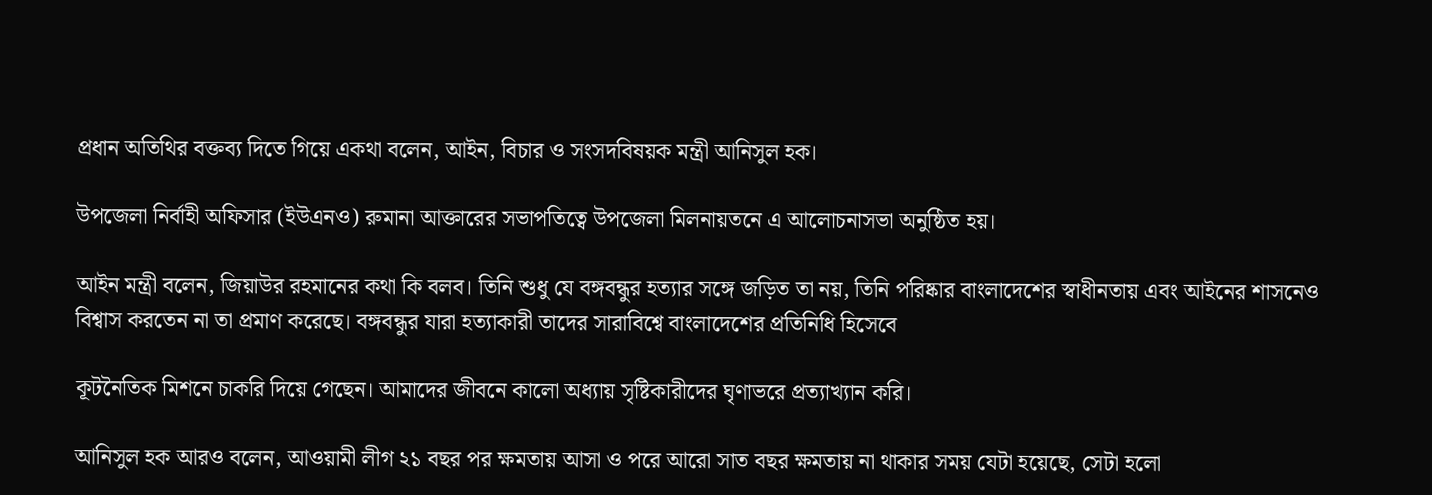প্রধান অতিথির বক্তব্য দিতে গিয়ে একথা বলেন, আইন, বিচার ও সংসদবিষয়ক মন্ত্রী আনিসুল হক।

উপজেলা নির্বাহী অফিসার (ইউএনও) রুমানা আক্তারের সভাপতিত্বে উপজেলা মিলনায়তনে এ আলোচনাসভা অনুষ্ঠিত হয়।

আইন মন্ত্রী বলেন, জিয়াউর রহমানের কথা কি বলব। তিনি শুধু যে বঙ্গবন্ধুর হত্যার সঙ্গে জড়িত তা নয়, তিনি পরিষ্কার বাংলাদেশের স্বাধীনতায় এবং আইনের শাসনেও বিশ্বাস করতেন না তা প্রমাণ করেছে। বঙ্গবন্ধুর যারা হত্যাকারী তাদের সারাবিশ্বে বাংলাদেশের প্রতিনিধি হিসেবে

কূটনৈতিক মিশনে চাকরি দিয়ে গেছেন। আমাদের জীবনে কালো অধ্যায় সৃষ্টিকারীদের ঘৃণাভরে প্রত্যাখ্যান করি।

আনিসুল হক আরও বলেন, আওয়ামী লীগ ২১ বছর পর ক্ষমতায় আসা ও পরে আরো সাত বছর ক্ষমতায় না থাকার সময় যেটা হয়েছে, সেটা হলো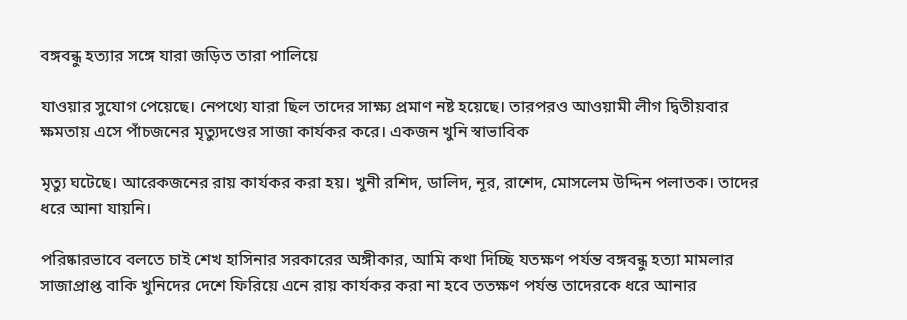বঙ্গবন্ধু হত্যার সঙ্গে যারা জড়িত তারা পালিয়ে

যাওয়ার সুযোগ পেয়েছে। নেপথ্যে যারা ছিল তাদের সাক্ষ্য প্রমাণ নষ্ট হয়েছে। তারপরও আওয়ামী লীগ দ্বিতীয়বার ক্ষমতায় এসে পাঁচজনের মৃত্যুদণ্ডের সাজা কার্যকর করে। একজন খুনি স্বাভাবিক

মৃত্যু ঘটেছে। আরেকজনের রায় কার্যকর করা হয়। খুনী রশিদ, ডালিদ, নূর, রাশেদ, মোসলেম উদ্দিন পলাতক। তাদের ধরে আনা যায়নি।

পরিষ্কারভাবে বলতে চাই শেখ হাসিনার সরকারের অঙ্গীকার, আমি কথা দিচ্ছি যতক্ষণ পর্যন্ত বঙ্গবন্ধু হত্যা মামলার সাজাপ্রাপ্ত বাকি খুনিদের দেশে ফিরিয়ে এনে রায় কার্যকর করা না হবে ততক্ষণ পর্যন্ত তাদেরকে ধরে আনার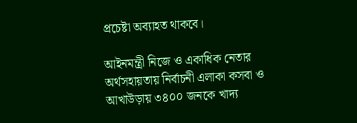প্রচেষ্টা অব্যাহত থাকবে।

আইনমন্ত্রী নিজে ও একাধিক নেতার অর্থসহায়তায় নির্বাচনী এলাকা কসবা ও আখাউড়ায় ৩৪০০ জনকে খাদ্য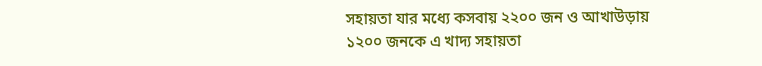সহায়তা যার মধ্যে কসবায় ২২০০ জন ও আখাউড়ায় ১২০০ জনকে এ খাদ্য সহায়তা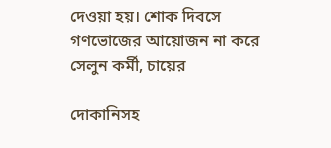দেওয়া হয়। শোক দিবসে গণভোজের আয়োজন না করে সেলুন কর্মী, চায়ের

দোকানিসহ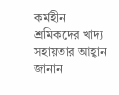কর্মহীন শ্রমিকদের খাদ্য সহায়তার আহ্বান জানান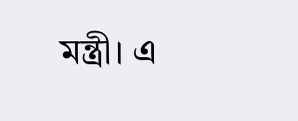মন্ত্রী। এ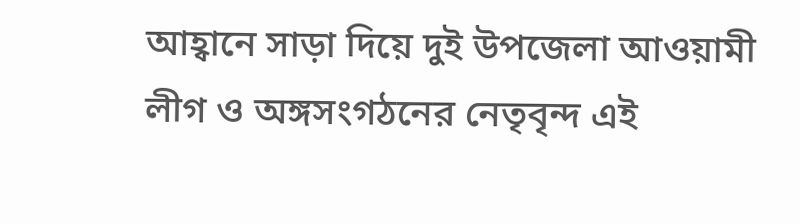আহ্বানে সাড়া দিয়ে দুই উপজেলা আওয়ামী লীগ ও অঙ্গসংগঠনের নেতৃবৃন্দ এই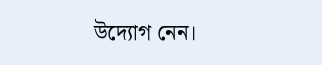উদ্যোগ নেন।